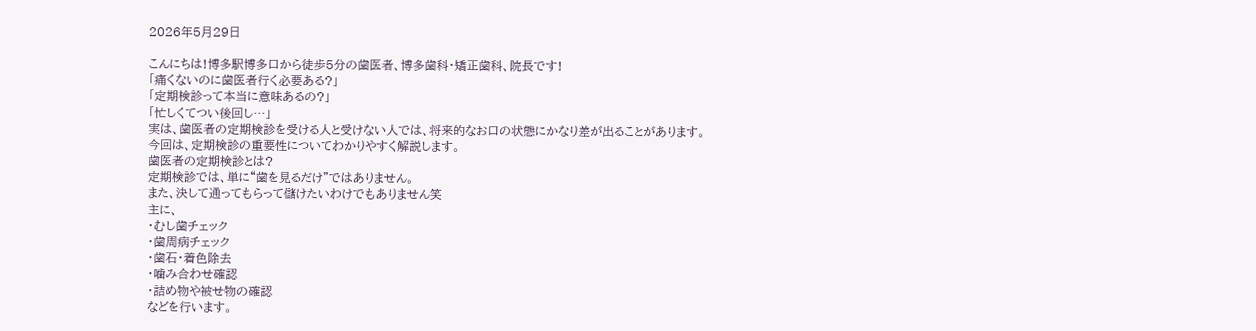2026年5月29日

こんにちは!博多駅博多口から徒歩5分の歯医者、博多歯科・矯正歯科、院長です!
「痛くないのに歯医者行く必要ある?」
「定期検診って本当に意味あるの?」
「忙しくてつい後回し…」
実は、歯医者の定期検診を受ける人と受けない人では、将来的なお口の状態にかなり差が出ることがあります。
今回は、定期検診の重要性についてわかりやすく解説します。
歯医者の定期検診とは?
定期検診では、単に“歯を見るだけ”ではありません。
また、決して通ってもらって儲けたいわけでもありません笑
主に、
・むし歯チェック
・歯周病チェック
・歯石・着色除去
・噛み合わせ確認
・詰め物や被せ物の確認
などを行います。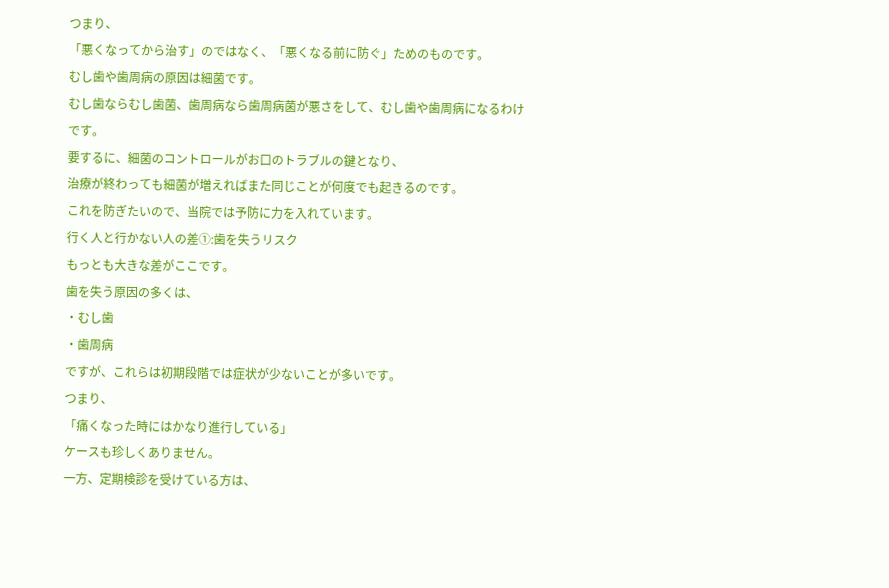つまり、
「悪くなってから治す」のではなく、「悪くなる前に防ぐ」ためのものです。
むし歯や歯周病の原因は細菌です。
むし歯ならむし歯菌、歯周病なら歯周病菌が悪さをして、むし歯や歯周病になるわけです。
要するに、細菌のコントロールがお口のトラブルの鍵となり、
治療が終わっても細菌が増えればまた同じことが何度でも起きるのです。
これを防ぎたいので、当院では予防に力を入れています。
行く人と行かない人の差①:歯を失うリスク
もっとも大きな差がここです。
歯を失う原因の多くは、
・むし歯
・歯周病
ですが、これらは初期段階では症状が少ないことが多いです。
つまり、
「痛くなった時にはかなり進行している」
ケースも珍しくありません。
一方、定期検診を受けている方は、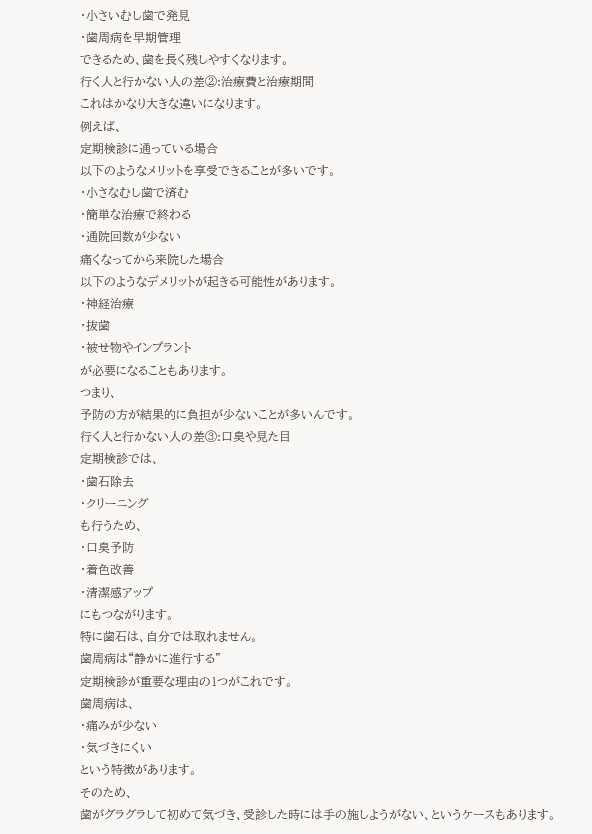・小さいむし歯で発見
・歯周病を早期管理
できるため、歯を長く残しやすくなります。
行く人と行かない人の差②:治療費と治療期間
これはかなり大きな違いになります。
例えば、
定期検診に通っている場合
以下のようなメリットを享受できることが多いです。
・小さなむし歯で済む
・簡単な治療で終わる
・通院回数が少ない
痛くなってから来院した場合
以下のようなデメリットが起きる可能性があります。
・神経治療
・抜歯
・被せ物やインプラント
が必要になることもあります。
つまり、
予防の方が結果的に負担が少ないことが多いんです。
行く人と行かない人の差③:口臭や見た目
定期検診では、
・歯石除去
・クリーニング
も行うため、
・口臭予防
・着色改善
・清潔感アップ
にもつながります。
特に歯石は、自分では取れません。
歯周病は“静かに進行する”
定期検診が重要な理由の1つがこれです。
歯周病は、
・痛みが少ない
・気づきにくい
という特徴があります。
そのため、
歯がグラグラして初めて気づき、受診した時には手の施しようがない、というケースもあります。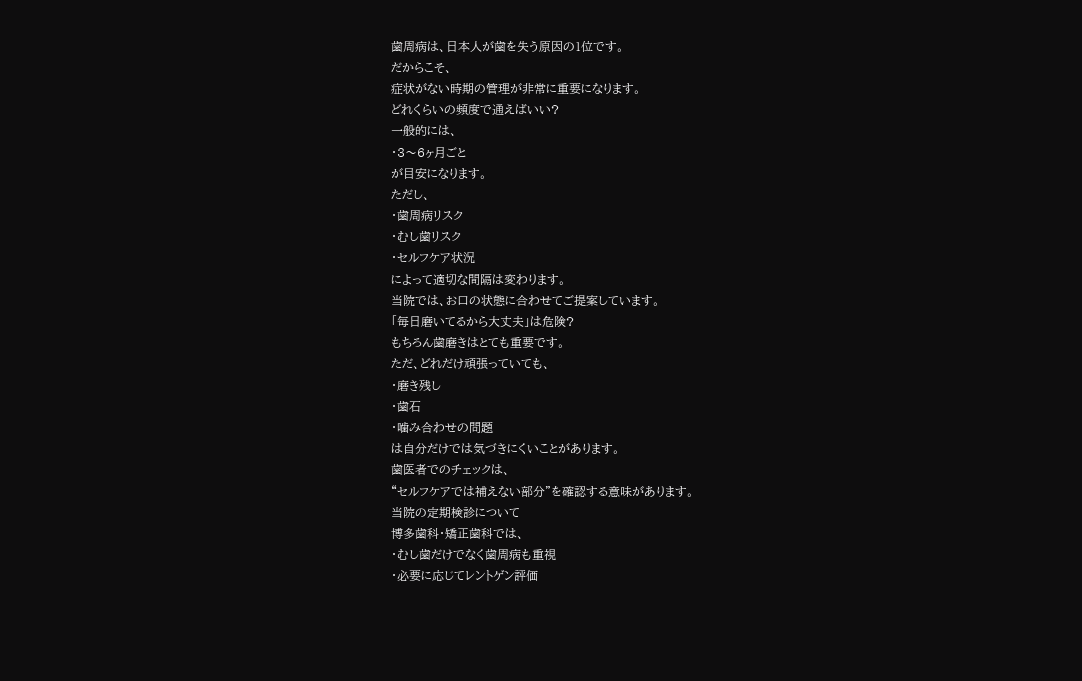歯周病は、日本人が歯を失う原因の1位です。
だからこそ、
症状がない時期の管理が非常に重要になります。
どれくらいの頻度で通えばいい?
一般的には、
・3〜6ヶ月ごと
が目安になります。
ただし、
・歯周病リスク
・むし歯リスク
・セルフケア状況
によって適切な間隔は変わります。
当院では、お口の状態に合わせてご提案しています。
「毎日磨いてるから大丈夫」は危険?
もちろん歯磨きはとても重要です。
ただ、どれだけ頑張っていても、
・磨き残し
・歯石
・噛み合わせの問題
は自分だけでは気づきにくいことがあります。
歯医者でのチェックは、
“セルフケアでは補えない部分”を確認する意味があります。
当院の定期検診について
博多歯科・矯正歯科では、
・むし歯だけでなく歯周病も重視
・必要に応じてレントゲン評価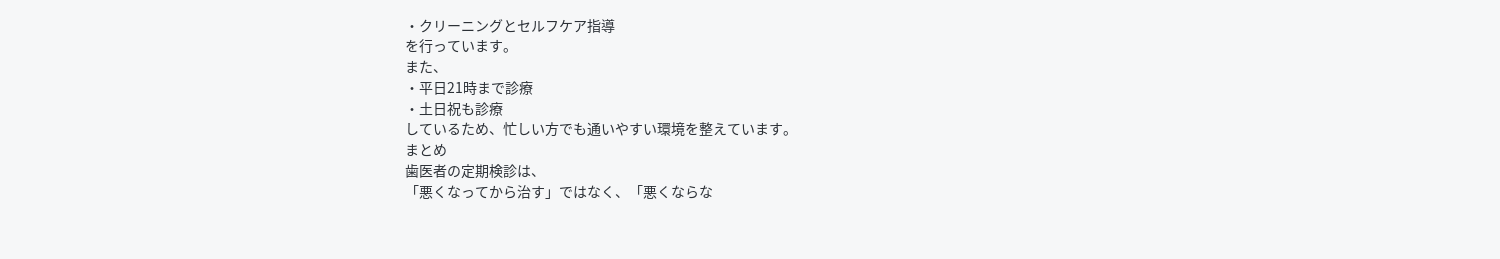・クリーニングとセルフケア指導
を行っています。
また、
・平日21時まで診療
・土日祝も診療
しているため、忙しい方でも通いやすい環境を整えています。
まとめ
歯医者の定期検診は、
「悪くなってから治す」ではなく、「悪くならな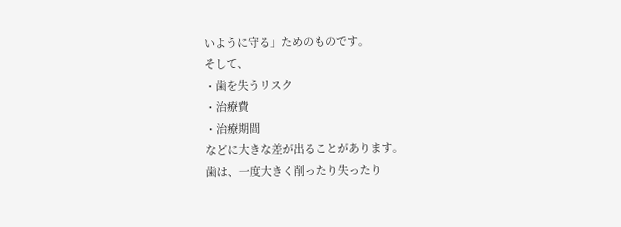いように守る」ためのものです。
そして、
・歯を失うリスク
・治療費
・治療期間
などに大きな差が出ることがあります。
歯は、一度大きく削ったり失ったり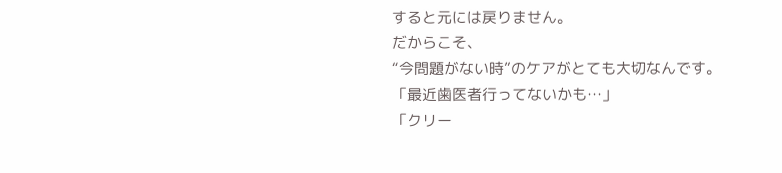すると元には戻りません。
だからこそ、
“今問題がない時”のケアがとても大切なんです。
「最近歯医者行ってないかも…」
「クリー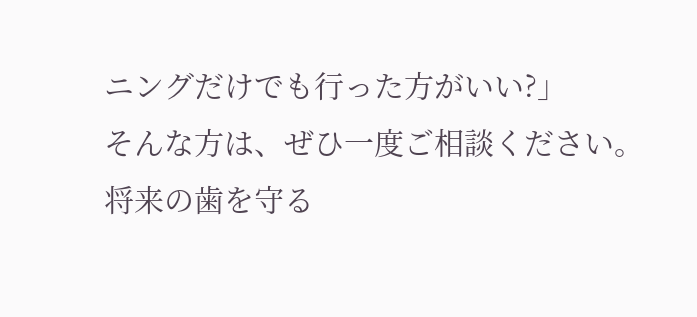ニングだけでも行った方がいい?」
そんな方は、ぜひ一度ご相談ください。
将来の歯を守る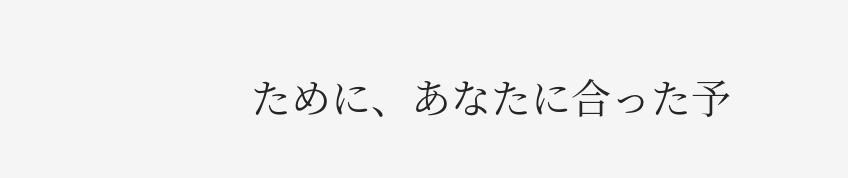ために、あなたに合った予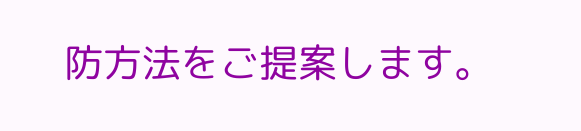防方法をご提案します。